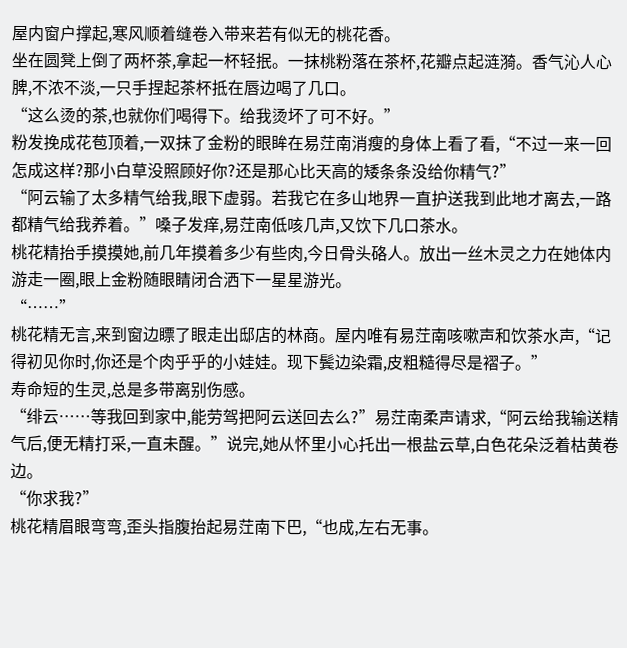屋内窗户撑起,寒风顺着缝卷入带来若有似无的桃花香。
坐在圆凳上倒了两杯茶,拿起一杯轻抿。一抹桃粉落在茶杯,花瓣点起涟漪。香气沁人心脾,不浓不淡,一只手捏起茶杯抵在唇边喝了几口。
“这么烫的茶,也就你们喝得下。给我烫坏了可不好。”
粉发挽成花苞顶着,一双抹了金粉的眼眸在易茳南消瘦的身体上看了看,“不过一来一回怎成这样?那小白草没照顾好你?还是那心比天高的矮条条没给你精气?”
“阿云输了太多精气给我,眼下虚弱。若我它在多山地界一直护送我到此地才离去,一路都精气给我养着。”嗓子发痒,易茳南低咳几声,又饮下几口茶水。
桃花精抬手摸摸她,前几年摸着多少有些肉,今日骨头硌人。放出一丝木灵之力在她体内游走一圈,眼上金粉随眼睛闭合洒下一星星游光。
“……”
桃花精无言,来到窗边瞟了眼走出邸店的林商。屋内唯有易茳南咳嗽声和饮茶水声,“记得初见你时,你还是个肉乎乎的小娃娃。现下鬓边染霜,皮粗糙得尽是褶子。”
寿命短的生灵,总是多带离别伤感。
“绯云……等我回到家中,能劳驾把阿云送回去么?”易茳南柔声请求,“阿云给我输送精气后,便无精打采,一直未醒。”说完,她从怀里小心托出一根盐云草,白色花朵泛着枯黄卷边。
“你求我?”
桃花精眉眼弯弯,歪头指腹抬起易茳南下巴,“也成,左右无事。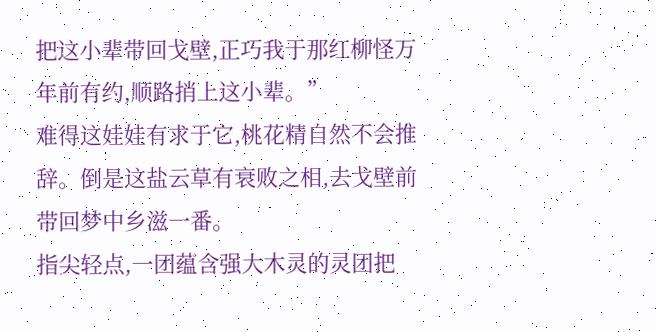把这小辈带回戈壁,正巧我于那红柳怪万年前有约,顺路捎上这小辈。”
难得这娃娃有求于它,桃花精自然不会推辞。倒是这盐云草有衰败之相,去戈壁前带回梦中乡滋一番。
指尖轻点,一团蕴含强大木灵的灵团把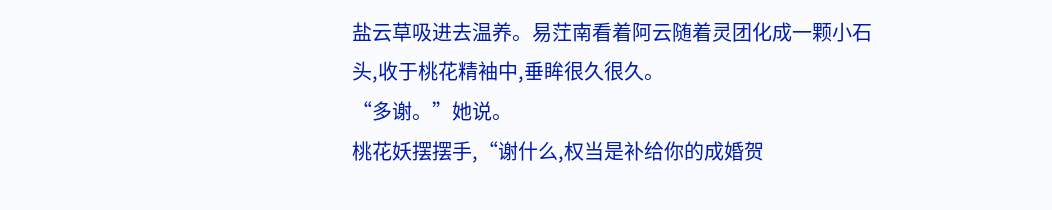盐云草吸进去温养。易茳南看着阿云随着灵团化成一颗小石头,收于桃花精袖中,垂眸很久很久。
“多谢。”她说。
桃花妖摆摆手,“谢什么,权当是补给你的成婚贺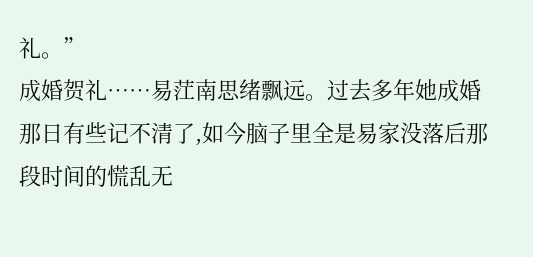礼。”
成婚贺礼……易茳南思绪飘远。过去多年她成婚那日有些记不清了,如今脑子里全是易家没落后那段时间的慌乱无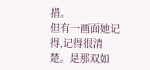措。
但有一画面她记得,记得很清楚。是那双如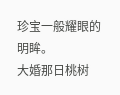珍宝一般耀眼的明眸。
大婚那日桃树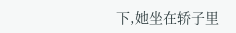下,她坐在轿子里